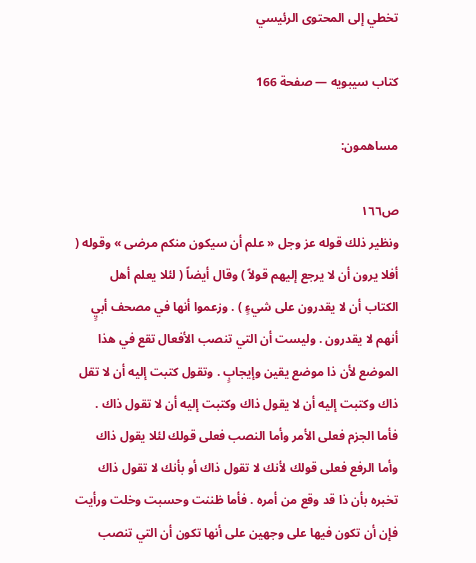تخطي إلى المحتوى الرئيسي

كتاب سيبويه — صفحة 166

مساهمون:

ص١٦٦
ونظير ذلك قوله عز وجل « علم أن سيكون منكم مرضى » وقوله ( أفلا يرون أن لا يرجع إليهم قولاً ) وقال أيضاً ( لئلا يعلم أهل الكتاب أن لا يقدرون على شيءٍ ) . وزعموا أنها في مصحف أبيٍ أنهم لا يقدرون . وليست أن التي تنصب الأفعال تقع في هذا الموضع لأن ذا موضع يقين وإيجابٍ . وتقول كتبت إليه أن لا تقل ذاك وكتبت إليه أن لا يقول ذاك وكتبت إليه أن لا تقول ذاك . فأما الجزم فعلى الأمر وأما النصب فعلى قولك لئلا يقول ذاك وأما الرفع فعلى قولك لأنك لا تقول ذاك أو بأنك لا تقول ذاك تخبره بأن ذا قد وقع من أمره . فأما ظننت وحسبت وخلت ورأيت فإن أن تكون فيها على وجهين على أنها تكون أن التي تنصب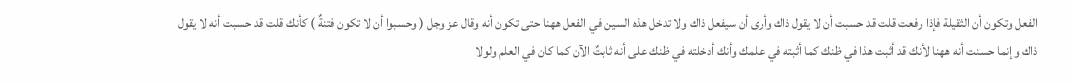الفعل وتكون أن الثقيلة فإذا رفعت قلت قد حسبت أن لا يقول ذاك وأرى أن سيفعل ذاك ولا تدخل هذه السين في الفعل ههنا حتى تكون أنه وقال عز وجل ( وحسبوا أن لا تكون فتنةٌ ) كأنك قلت قد حسبت أنه لا يقول ذاك وإنما حسنت أنه ههنا لأنك قد أثبت هذا في ظنك كما أثبته في علمك وأنك أدخلته في ظنك على أنه ثابتٌ الآن كما كان في العلم ولولا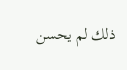ذلك لم يحسن